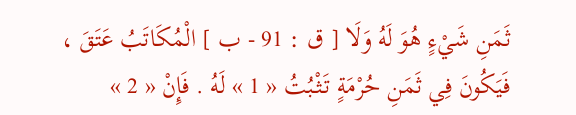ثَمَنِ شَيْءٍ هُوَ لَهُ وَلَا [ ق : 91 - ب ] الْمُكَاتَبُ عَتَقَ ، فَيَكُونَ فِي ثَمَنِ حُرْمَةٍ تَثْبُتُ « 1 » لَهُ . فَإِنْ « 2 »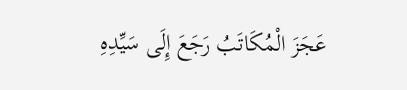عَجَزَ الْمُكَاتَبُ رَجَعَ إِلَى سَيِّدِهِ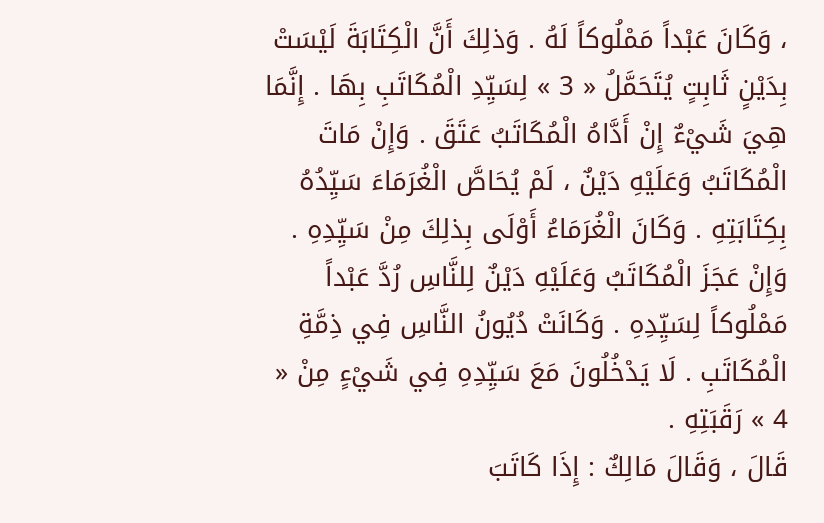، وَكَانَ عَبْداً مَمْلُوكاً لَهُ . وَذلِكَ أَنَّ الْكِتَابَةَ لَيْسَتْ بِدَيْنٍ ثَابِتٍ يُتَحَمَّلُ « 3 » لِسَيِّدِ الْمُكَاتَبِ بِهَا . إِنَّمَا هِيَ شَيْءٌ إِنْ أَدَّاهُ الْمُكَاتَبُ عَتَقَ . وَإِنْ مَاتَ الْمُكَاتَبُ وَعَلَيْهِ دَيْنٌ ، لَمْ يُحَاصَّ الْغُرَمَاءَ سَيِّدُهُ بِكِتَابَتِهِ . وَكَانَ الْغُرَمَاءُ أَوْلَى بِذلِكَ مِنْ سَيِّدِهِ . وَإِنْ عَجَزَ الْمُكَاتَبُ وَعَلَيْهِ دَيْنٌ لِلنَّاسِ رُدَّ عَبْداً مَمْلُوكاً لِسَيِّدِهِ . وَكَانَتْ دُيُونُ النَّاسِ فِي ذِمَّةِ الْمُكَاتَبِ . لَا يَدْخُلُونَ مَعَ سَيِّدِهِ فِي شَيْءٍ مِنْ « 4 » رَقَبَتِهِ .
قَالَ ، وَقَالَ مَالِكٌ : إِذَا كَاتَبَ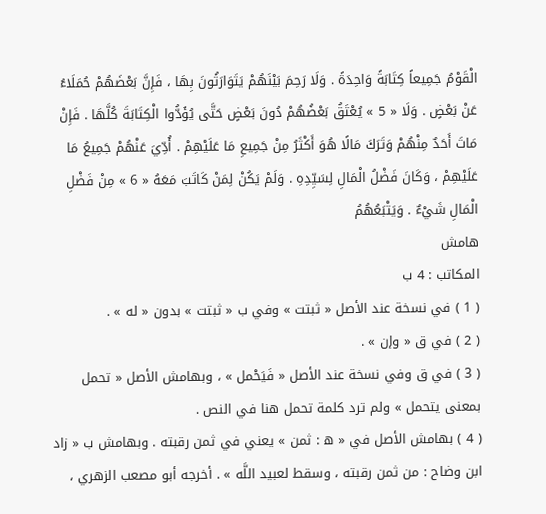الْقَوْمُ جَمِيعاً كِتَابَةً وَاحِدَةً . وَلَا رَحِمَ بَيْنَهُمْ يَتَوَارَثُونَ بِهَا ، فَإِنَّ بَعْضَهُمْ حُمَلَاءُ عَنْ بَعْضٍ . وَلَا « 5 » يُعْتَقُ بَعْضُهُمْ دُونَ بَعْضٍ حَتَّى يُؤَدُّوا الْكِتَابَةَ كُلَّهَا . فَإِنْ مَاتَ أَحَدٌ مِنْهُمْ وَتَرَكَ مَالًا هُوَ أَكْثَرُ مِنْ جَمِيعِ مَا عَلَيْهِمْ . أُدِّيَ عَنْهُمْ جَمِيعُ مَا عَلَيْهِمْ ، وَكَانَ فَضْلُ الْمَالِ لِسَيِّدِهِ . وَلَمْ يَكُنْ لِمَنْ كَاتَبَ مَعَهُ « 6 » مِنْ فَضْلِ الْمَالِ شَيْءٌ . وَيَتْبَعُهُمُ
هامش
المكاتب : 4 ب
( 1 ) في نسخة عند الأصل « ثبتت » وفي ب « ثبتت » بدون « له » .
( 2 ) في ق « وإن » .
( 3 ) في ق وفي نسخة عند الأصل « فَيَحْمل » ، وبهامش الأصل « تحمل بمعنى يتحمل » ولم ترد كلمة تحمل هنا في النص .
( 4 ) بهامش الأصل في « ه : ثمن » يعني في ثمن رقبته . وبهامش ب « زاد ابن وضاح : من ثمن رقبته ، وسقط لعبيد اللَّه » . أخرجه أبو مصعب الزهري ،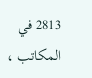2813 في المكاتب ،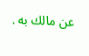عن مالك به .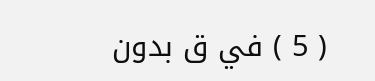( 5 ) في ق بدون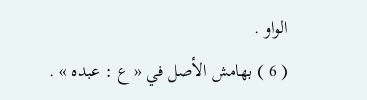الواو .
( 6 ) بهامش الأصل في « ع : عبده » .